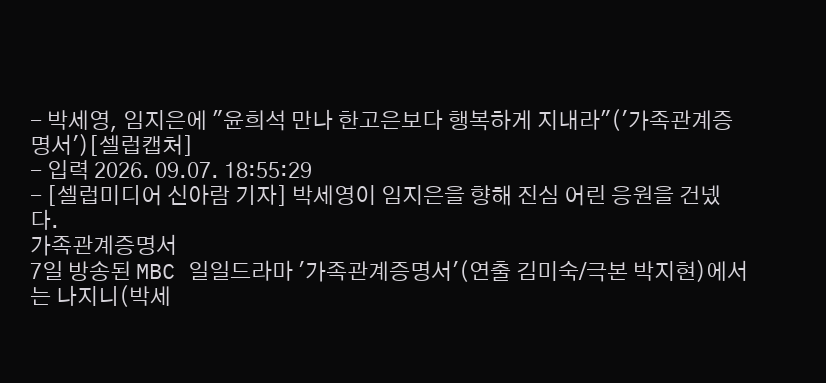- 박세영, 임지은에 "윤희석 만나 한고은보다 행복하게 지내라"('가족관계증명서')[셀럽캡처]
- 입력 2026. 09.07. 18:55:29
- [셀럽미디어 신아람 기자] 박세영이 임지은을 향해 진심 어린 응원을 건넸다.
가족관계증명서
7일 방송된 MBC 일일드라마 '가족관계증명서'(연출 김미숙/극본 박지현)에서는 나지니(박세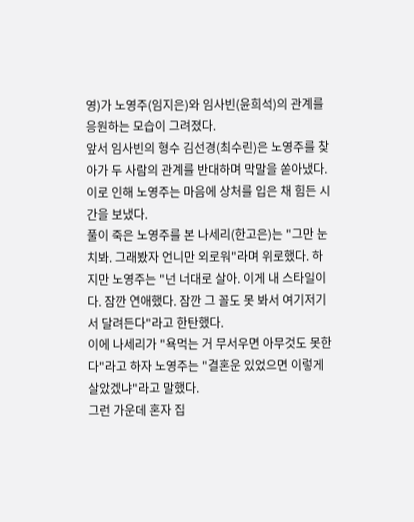영)가 노영주(임지은)와 임사빈(윤희석)의 관계를 응원하는 모습이 그려졌다.
앞서 임사빈의 형수 김선경(최수린)은 노영주를 찾아가 두 사람의 관계를 반대하며 막말을 쏟아냈다. 이로 인해 노영주는 마음에 상처를 입은 채 힘든 시간을 보냈다.
풀이 죽은 노영주를 본 나세리(한고은)는 "그만 눈치봐. 그래봤자 언니만 외로워"라며 위로했다. 하지만 노영주는 "넌 너대로 살아. 이게 내 스타일이다. 잠깐 연애했다. 잠깐 그 꼴도 못 봐서 여기저기서 달려든다"라고 한탄했다.
이에 나세리가 "욕먹는 거 무서우면 아무것도 못한다"라고 하자 노영주는 "결혼운 있었으면 이렇게 살았겠냐"라고 말했다.
그런 가운데 혼자 집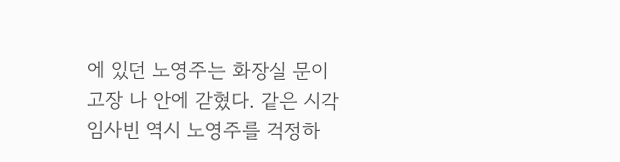에 있던 노영주는 화장실 문이 고장 나 안에 갇혔다. 같은 시각 임사빈 역시 노영주를 걱정하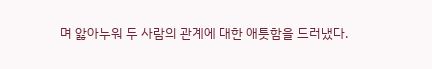며 앓아누워 두 사람의 관계에 대한 애틋함을 드러냈다.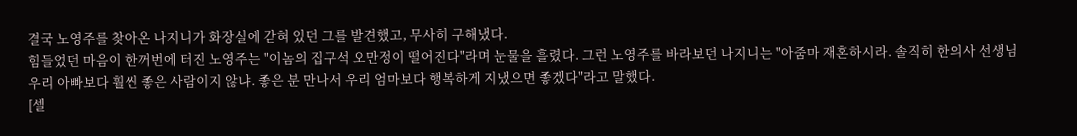결국 노영주를 찾아온 나지니가 화장실에 갇혀 있던 그를 발견했고, 무사히 구해냈다.
힘들었던 마음이 한꺼번에 터진 노영주는 "이놈의 집구석 오만정이 떨어진다"라며 눈물을 흘렸다. 그런 노영주를 바라보던 나지니는 "아줌마 재혼하시라. 솔직히 한의사 선생님 우리 아빠보다 훨씬 좋은 사람이지 않냐. 좋은 분 만나서 우리 엄마보다 행복하게 지냈으면 좋겠다"라고 말했다.
[셀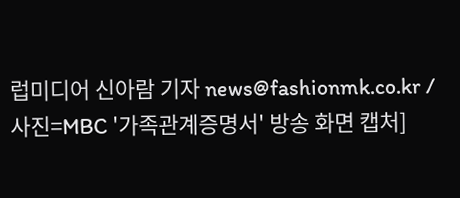럽미디어 신아람 기자 news@fashionmk.co.kr / 사진=MBC '가족관계증명서' 방송 화면 캡처]